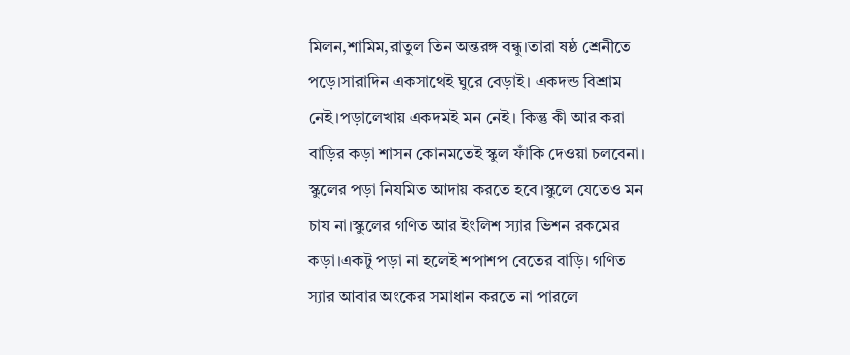মিলন,শামিম,রাতুল তিন অন্তরঙ্গ বন্ধু।তারা ষষ্ঠ শ্রেনীতে পড়ে।সারাদিন একসাথেই ঘুরে বেড়াই। একদন্ড বিশ্রাম নেই।পড়ালেখায় একদমই মন নেই। কিন্তু কী আর করা বাড়ির কড়া শাসন কোনমতেই স্কুল ফাঁকি দেওয়া চলবেনা। স্কুলের পড়া নিযমিত আদায় করতে হবে।স্কুলে যেতেও মন চায না।স্কুলের গণিত আর ইংলিশ স্যার ভিশন রকমের কড়া।একটু পড়া না হলেই শপাশপ বেতের বাড়ি। গণিত স্যার আবার অংকের সমাধান করতে না পারলে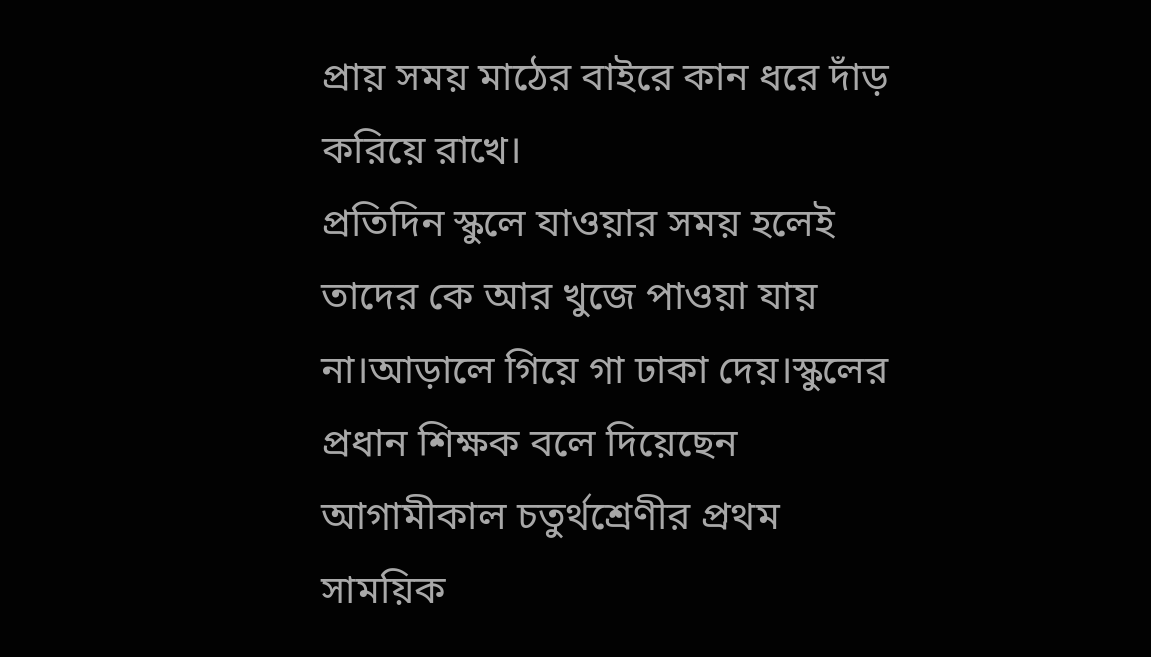প্রায় সময় মাঠের বাইরে কান ধরে দাঁড় করিয়ে রাখে।
প্রতিদিন স্কুলে যাওয়ার সময় হলেই তাদের কে আর খুজে পাওয়া যায় না।আড়ালে গিয়ে গা ঢাকা দেয়।স্কুলের প্রধান শিক্ষক বলে দিয়েছেন আগামীকাল চতুর্থশ্রেণীর প্রথম সাময়িক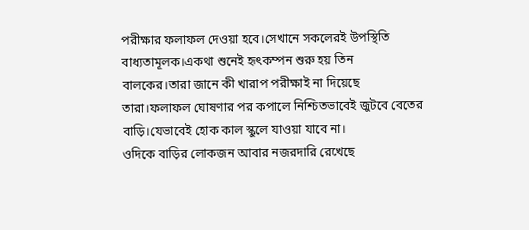পরীক্ষার ফলাফল দেওয়া হবে।সেখানে সকলেরই উপস্থিতি বাধ্যতামূলক।একথা শুনেই হৃৎকম্পন শুরু হয় তিন বালকের।তারা জানে কী খারাপ পরীক্ষাই না দিয়েছে তারা।ফলাফল ঘোষণার পর কপালে নিশ্চিতভাবেই জুটবে বেতের বাড়ি।যেভাবেই হোক কাল স্কুলে যাওয়া যাবে না।
ওদিকে বাড়ির লোকজন আবার নজরদারি রেখেছে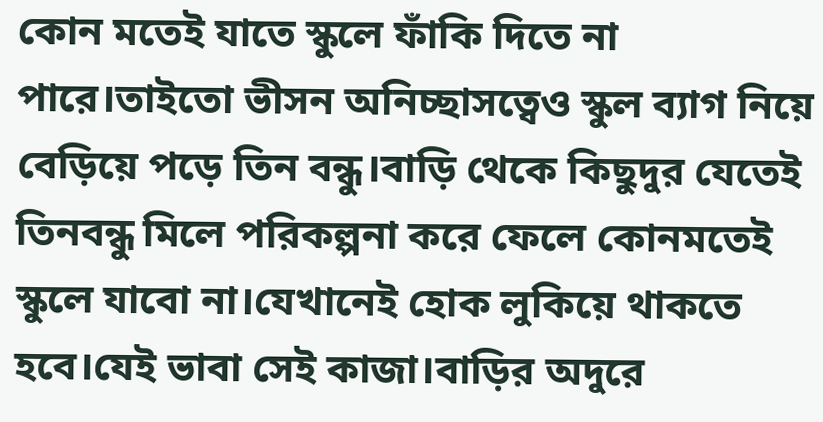কোন মতেই যাতে স্কুলে ফাঁকি দিতে না পারে।তাইতো ভীসন অনিচ্ছাসত্বেও স্কুল ব্যাগ নিয়ে বেড়িয়ে পড়ে তিন বন্ধু।বাড়ি থেকে কিছুদুর যেতেই তিনবন্ধু মিলে পরিকল্পনা করে ফেলে কোনমতেই স্কুলে যাবো না।যেখানেই হোক লুকিয়ে থাকতে হবে।যেই ভাবা সেই কাজা।বাড়ির অদুরে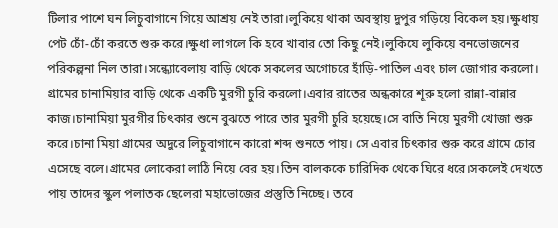টিলার পাশে ঘন লিচুবাগানে গিয়ে আশ্রয় নেই তারা।লুকিয়ে থাকা অবস্থায় দুপুর গড়িয়ে বিকেল হয়।ক্ষুধায় পেট চোঁ-চোঁ করতে শুরু করে।ক্ষুধা লাগলে কি হবে খাবার তো কিছু নেই।লুকিযে লুকিয়ে বনভোজনের পরিকল্পনা নিল তারা।সন্ধ্যোবেলায় বাড়ি থেকে সকলের অগোচরে হাঁড়ি-পাতিল এবং চাল জোগার করলো।
গ্রামের চানামিয়ার বাড়ি থেকে একটি মুরগী চুরি করলো।এবার রাতের অন্ধকারে শূরু হলো রান্না-বান্নার কাজ।চানামিয়া মুরগীর চিৎকার শুনে বুঝতে পারে তার মুরগী চুরি হয়েছে।সে বাতি নিয়ে মুরগী খোজা শুরু করে।চানা মিয়া গ্রামের অদুরে লিচুবাগানে কারো শব্দ শুনতে পায়। সে এবার চিৎকার শুরু করে গ্রামে চোর এসেছে বলে।গ্রামের লোকেরা লাঠি নিয়ে বের হয়।তিন বালককে চারিদিক থেকে ঘিরে ধরে।সকলেই দেখতে পায় তাদের স্কুল পলাতক ছেলেরা মহাভোজের প্রস্তুতি নিচ্ছে। তবে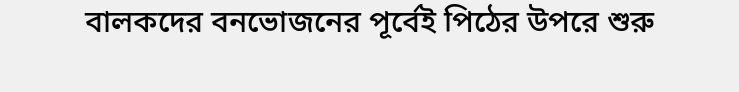বালকদের বনভোজনের পূর্বেই পিঠের উপরে শুরু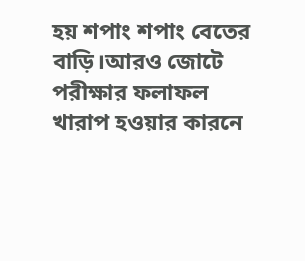হয় শপাং শপাং বেতের বাড়ি।আরও জোটে পরীক্ষার ফলাফল খারাপ হওয়ার কারনে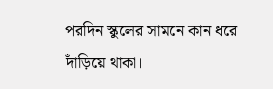পরদিন স্কুলের সামনে কান ধরে দাঁড়িয়ে থাকা।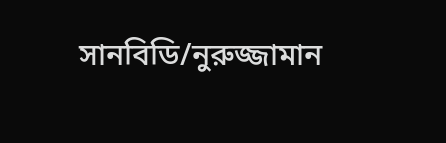সানবিডি/নুরুজ্জামান